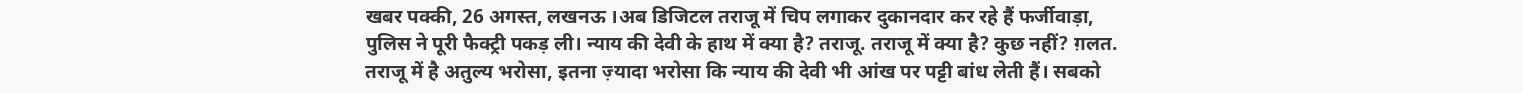खबर पक्की, 26 अगस्त, लखनऊ ।अब डिजिटल तराजू में चिप लगाकर दुकानदार कर रहे हैं फर्जीवाड़ा, पुलिस ने पूरी फैक्ट्री पकड़ ली। न्याय की देवी के हाथ में क्या है? तराजू. तराजू में क्या है? कुछ नहीं? ग़लत. तराजू में है अतुल्य भरोसा, इतना ज़्यादा भरोसा कि न्याय की देवी भी आंख पर पट्टी बांध लेती हैं। सबको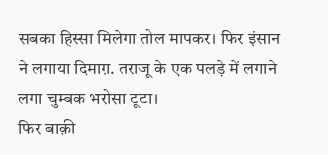सबका हिस्सा मिलेगा तोल मापकर। फिर इंसान ने लगाया दिमाग़. तराजू के एक पलड़े में लगाने लगा चुम्बक भरोसा टूटा।
फिर बाक़ी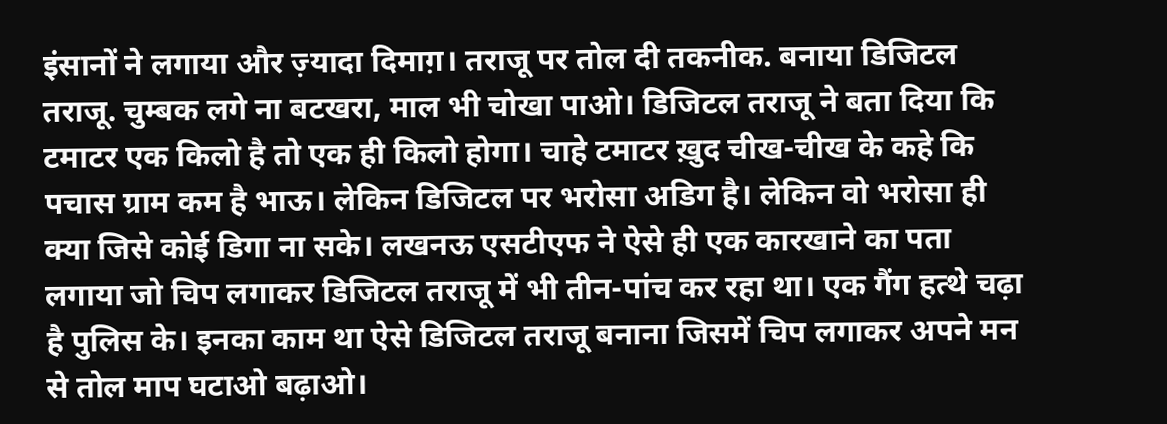इंसानों ने लगाया और ज़्यादा दिमाग़। तराजू पर तोल दी तकनीक. बनाया डिजिटल तराजू. चुम्बक लगे ना बटखरा, माल भी चोखा पाओ। डिजिटल तराजू ने बता दिया कि टमाटर एक किलो है तो एक ही किलो होगा। चाहे टमाटर ख़ुद चीख-चीख के कहे कि पचास ग्राम कम है भाऊ। लेकिन डिजिटल पर भरोसा अडिग है। लेकिन वो भरोसा ही क्या जिसे कोई डिगा ना सके। लखनऊ एसटीएफ ने ऐसे ही एक कारखाने का पता लगाया जो चिप लगाकर डिजिटल तराजू में भी तीन-पांच कर रहा था। एक गैंग हत्थे चढ़ा है पुलिस के। इनका काम था ऐसे डिजिटल तराजू बनाना जिसमें चिप लगाकर अपने मन से तोल माप घटाओ बढ़ाओ।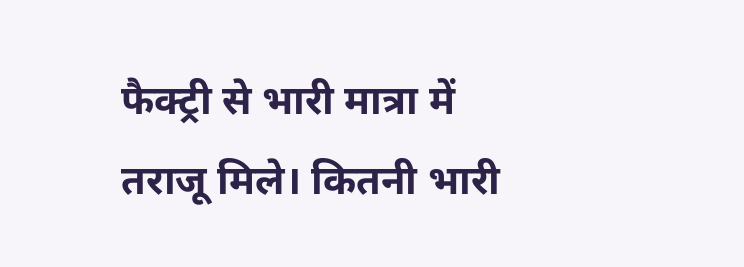फैक्ट्री से भारी मात्रा में तराजू मिले। कितनी भारी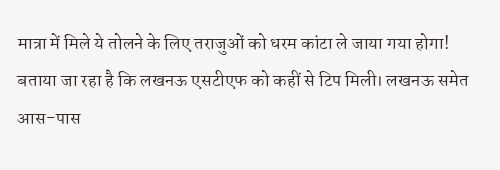मात्रा में मिले ये तोलने के लिए तराजुओं को धरम कांटा ले जाया गया होगा!
बताया जा रहा है कि लखनऊ एसटीएफ को कहीं से टिप मिली। लखनऊ समेत आस-पास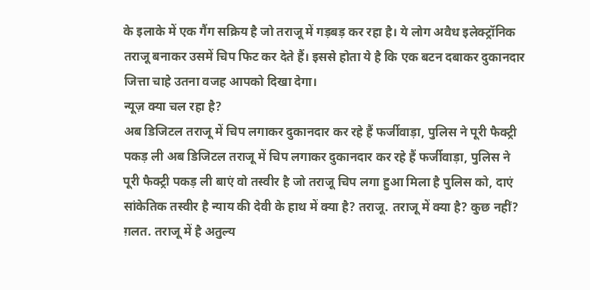के इलाके में एक गैंग सक्रिय है जो तराजू में गड़बड़ कर रहा है। ये लोग अवैध इलेक्ट्रॉनिक तराजू बनाकर उसमें चिप फिट कर देते हैं। इससे होता ये है कि एक बटन दबाकर दुकानदार जित्ता चाहे उतना वजह आपको दिखा देगा।
न्यूज़ क्या चल रहा है?
अब डिजिटल तराजू में चिप लगाकर दुकानदार कर रहे हैं फर्जीवाड़ा, पुलिस ने पूरी फैक्ट्री पकड़ ली अब डिजिटल तराजू में चिप लगाकर दुकानदार कर रहे हैं फर्जीवाड़ा, पुलिस ने पूरी फैक्ट्री पकड़ ली बाएं वो तस्वीर है जो तराजू चिप लगा हुआ मिला है पुलिस को, दाएं सांकेतिक तस्वीर है न्याय की देवी के हाथ में क्या है? तराजू. तराजू में क्या है? कुछ नहीं? ग़लत. तराजू में है अतुल्य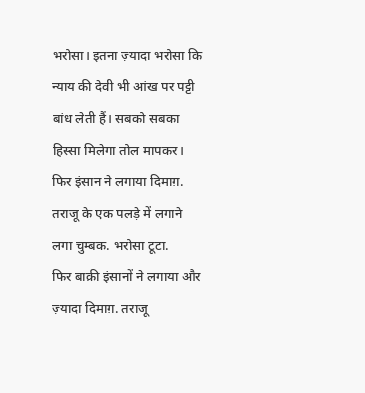भरोसा। इतना ज़्यादा भरोसा कि न्याय की देवी भी आंख पर पट्टी बांध लेती हैं। सबको सबका हिस्सा मिलेगा तोल मापकर। फिर इंसान ने लगाया दिमाग़. तराजू के एक पलड़े में लगाने लगा चुम्बक. भरोसा टूटा.
फिर बाक़ी इंसानों ने लगाया और ज़्यादा दिमाग़. तराजू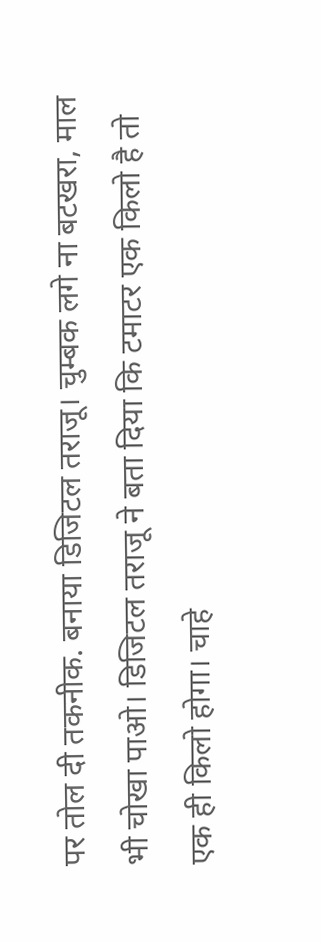पर तोल दी तकनीक. बनाया डिजिटल तराजू। चुम्बक लगे ना बटखरा, माल भी चोखा पाओ। डिजिटल तराजू ने बता दिया कि टमाटर एक किलो है तो एक ही किलो होगा। चाहे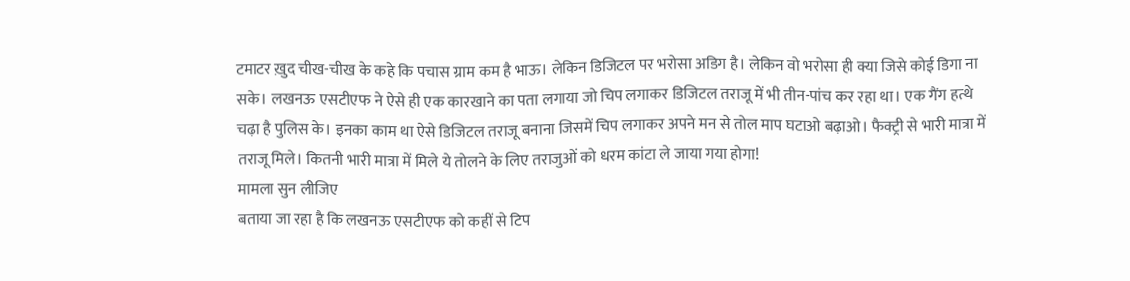टमाटर ख़ुद चीख-चीख के कहे कि पचास ग्राम कम है भाऊ। लेकिन डिजिटल पर भरोसा अडिग है। लेकिन वो भरोसा ही क्या जिसे कोई डिगा ना सके। लखनऊ एसटीएफ ने ऐसे ही एक कारखाने का पता लगाया जो चिप लगाकर डिजिटल तराजू में भी तीन-पांच कर रहा था। एक गैंग हत्थे चढ़ा है पुलिस के। इनका काम था ऐसे डिजिटल तराजू बनाना जिसमें चिप लगाकर अपने मन से तोल माप घटाओ बढ़ाओ। फैक्ट्री से भारी मात्रा में तराजू मिले। कितनी भारी मात्रा में मिले ये तोलने के लिए तराजुओं को धरम कांटा ले जाया गया होगा!
मामला सुन लीजिए
बताया जा रहा है कि लखनऊ एसटीएफ को कहीं से टिप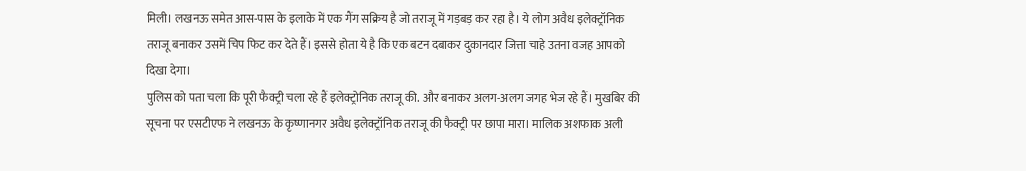मिली। लखनऊ समेत आस-पास के इलाके में एक गैंग सक्रिय है जो तराजू में गड़बड़ कर रहा है। ये लोग अवैध इलेक्ट्रॉनिक तराजू बनाकर उसमें चिप फिट कर देते हैं। इससे होता ये है कि एक बटन दबाकर दुकानदार जित्ता चाहे उतना वजह आपको दिखा देगा।
पुलिस को पता चला कि पूरी फैक्ट्री चला रहे हैं इलेक्ट्रोनिक तराजू की. और बनाकर अलग-अलग जगह भेज रहे हैं। मुखबिर की सूचना पर एसटीएफ ने लखनऊ के कृष्णानगर अवैध इलेक्ट्रॉनिक तराजू की फैक्ट्री पर छापा मारा। मालिक अशफाक अली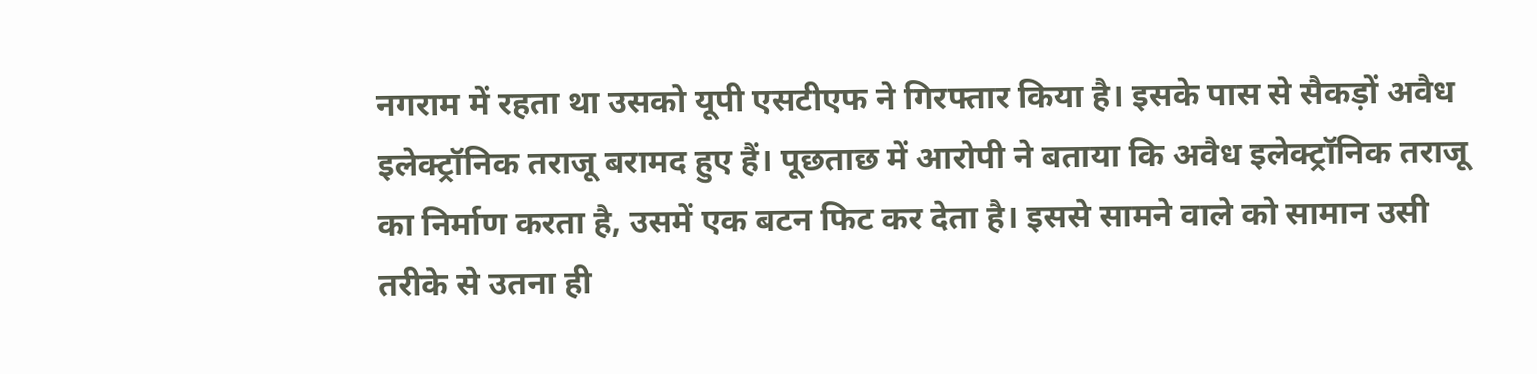नगराम में रहता था उसको यूपी एसटीएफ ने गिरफ्तार किया है। इसके पास से सैकड़ों अवैध इलेक्ट्रॉनिक तराजू बरामद हुए हैं। पूछताछ में आरोपी ने बताया कि अवैध इलेक्ट्रॉनिक तराजू का निर्माण करता है, उसमें एक बटन फिट कर देता है। इससे सामने वाले को सामान उसी तरीके से उतना ही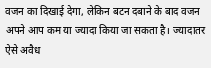वजन का दिखाई देगा, लेकिन बटन दबाने के बाद वजन अपने आप कम या ज्यादा किया जा सकता है। ज्यादातर ऐसे अवैध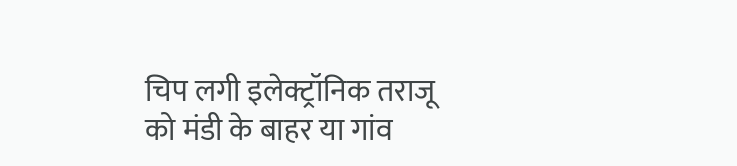चिप लगी इलेक्ट्रॉनिक तराजू को मंडी के बाहर या गांव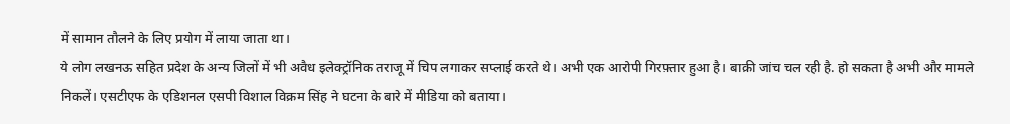में सामान तौलने के लिए प्रयोग में लाया जाता था।
ये लोग लखनऊ सहित प्रदेश के अन्य जिलों में भी अवैध इलेक्ट्रॉनिक तराजू में चिप लगाकर सप्लाई करते थे। अभी एक आरोपी गिरफ़्तार हुआ है। बाक़ी जांच चल रही है. हो सकता है अभी और मामले निकलें। एसटीएफ के एडिशनल एसपी विशाल विक्रम सिंह ने घटना के बारे में मीडिया को बताया।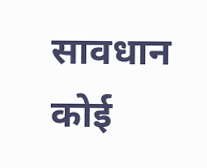सावधान कोई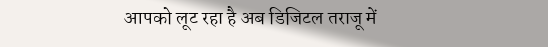आपको लूट रहा है अब डिजिटल तराजू में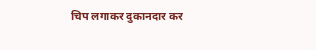चिप लगाकर दुकानदार कर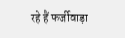रहे हैं फर्जीवाड़ा